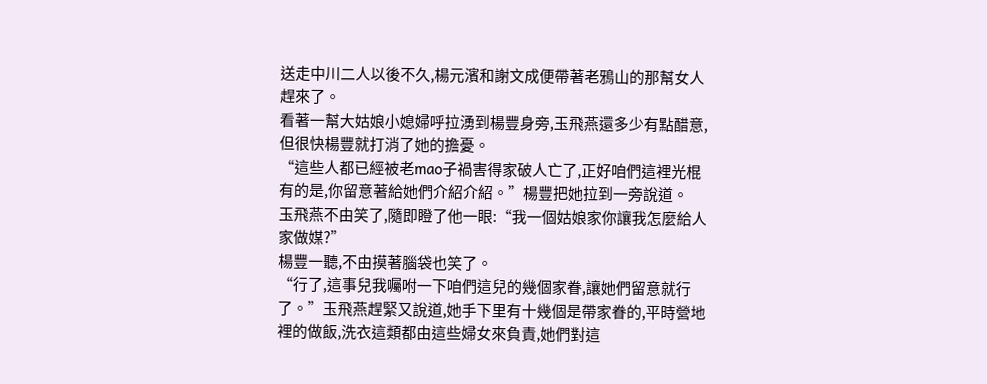送走中川二人以後不久,楊元濱和謝文成便帶著老鴉山的那幫女人趕來了。
看著一幫大姑娘小媳婦呼拉湧到楊豐身旁,玉飛燕還多少有點醋意,但很快楊豐就打消了她的擔憂。
“這些人都已經被老mao子禍害得家破人亡了,正好咱們這裡光棍有的是,你留意著給她們介紹介紹。”楊豐把她拉到一旁說道。
玉飛燕不由笑了,隨即瞪了他一眼:“我一個姑娘家你讓我怎麼給人家做媒?”
楊豐一聽,不由摸著腦袋也笑了。
“行了,這事兒我囑咐一下咱們這兒的幾個家眷,讓她們留意就行了。”玉飛燕趕緊又說道,她手下里有十幾個是帶家眷的,平時營地裡的做飯,洗衣這類都由這些婦女來負責,她們對這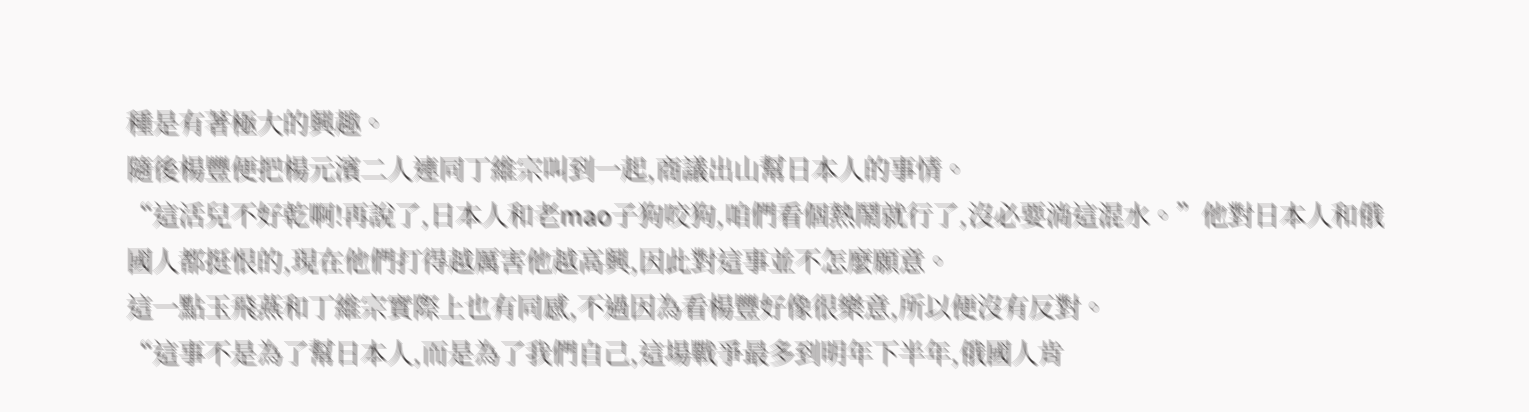種是有著極大的興趣。
隨後楊豐便把楊元濱二人連同丁維宗叫到一起,商議出山幫日本人的事情。
“這活兒不好乾啊!再說了,日本人和老mao子狗咬狗,咱們看個熱鬧就行了,沒必要淌這混水。”他對日本人和俄國人都挺恨的,現在他們打得越厲害他越高興,因此對這事並不怎麼願意。
這一點玉飛燕和丁維宗實際上也有同感,不過因為看楊豐好像很樂意,所以便沒有反對。
“這事不是為了幫日本人,而是為了我們自己,這場戰爭最多到明年下半年,俄國人肯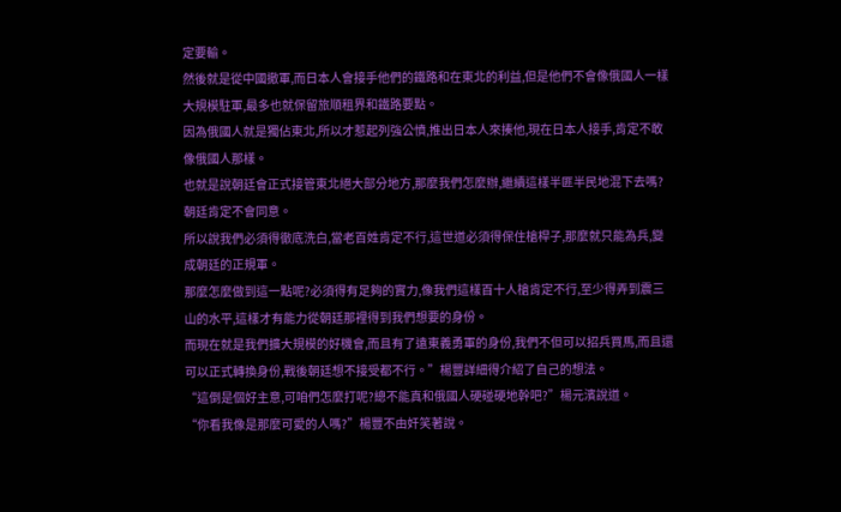定要輸。
然後就是從中國撤軍,而日本人會接手他們的鐵路和在東北的利益,但是他們不會像俄國人一樣大規模駐軍,最多也就保留旅順租界和鐵路要點。
因為俄國人就是獨佔東北,所以才惹起列強公憤,推出日本人來揍他,現在日本人接手,肯定不敢像俄國人那樣。
也就是說朝廷會正式接管東北絕大部分地方,那麼我們怎麼辦,繼續這樣半匪半民地混下去嗎?朝廷肯定不會同意。
所以說我們必須得徹底洗白,當老百姓肯定不行,這世道必須得保住槍桿子,那麼就只能為兵,變成朝廷的正規軍。
那麼怎麼做到這一點呢?必須得有足夠的實力,像我們這樣百十人槍肯定不行,至少得弄到震三山的水平,這樣才有能力從朝廷那裡得到我們想要的身份。
而現在就是我們擴大規模的好機會,而且有了遠東義勇軍的身份,我們不但可以招兵買馬,而且還可以正式轉換身份,戰後朝廷想不接受都不行。”楊豐詳細得介紹了自己的想法。
“這倒是個好主意,可咱們怎麼打呢?總不能真和俄國人硬碰硬地幹吧?”楊元濱說道。
“你看我像是那麼可愛的人嗎?”楊豐不由奸笑著說。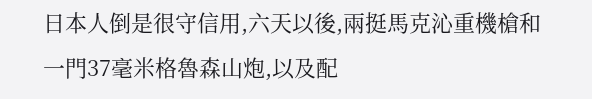日本人倒是很守信用,六天以後,兩挺馬克沁重機槍和一門37毫米格魯森山炮,以及配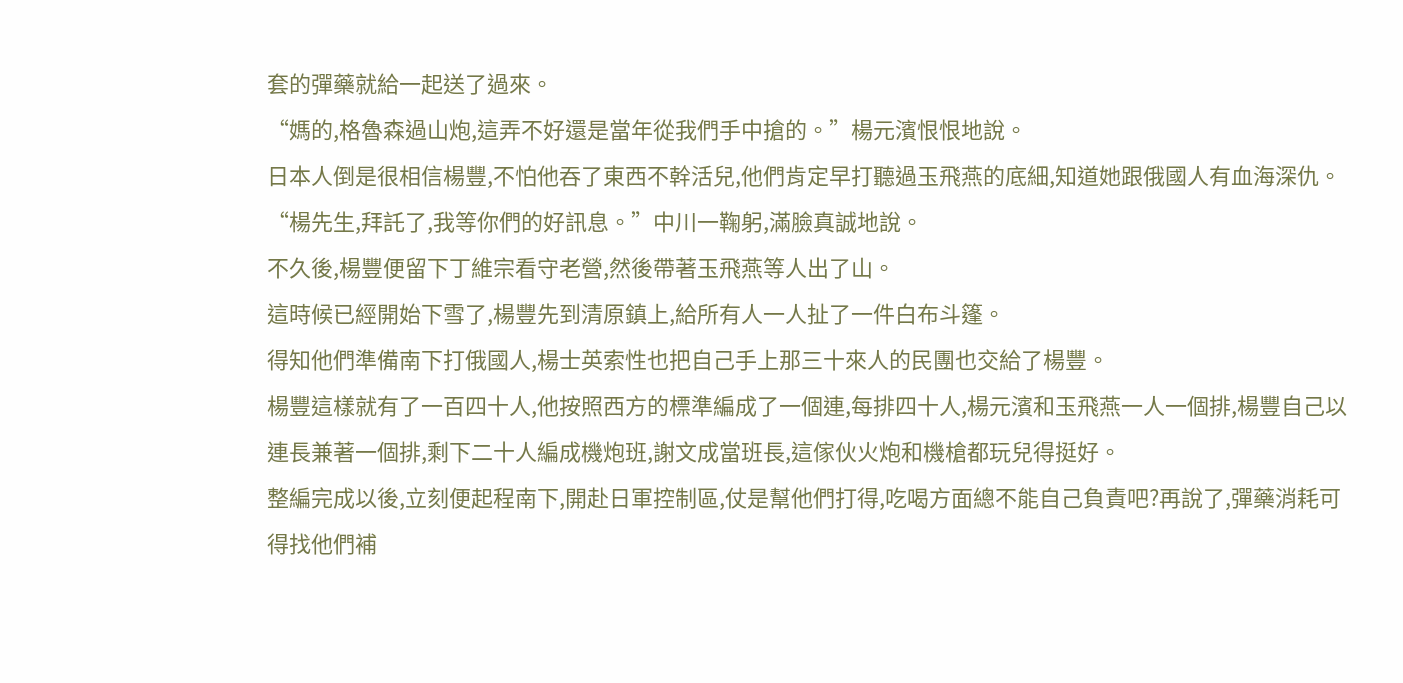套的彈藥就給一起送了過來。
“媽的,格魯森過山炮,這弄不好還是當年從我們手中搶的。”楊元濱恨恨地說。
日本人倒是很相信楊豐,不怕他吞了東西不幹活兒,他們肯定早打聽過玉飛燕的底細,知道她跟俄國人有血海深仇。
“楊先生,拜託了,我等你們的好訊息。”中川一鞠躬,滿臉真誠地說。
不久後,楊豐便留下丁維宗看守老營,然後帶著玉飛燕等人出了山。
這時候已經開始下雪了,楊豐先到清原鎮上,給所有人一人扯了一件白布斗篷。
得知他們準備南下打俄國人,楊士英索性也把自己手上那三十來人的民團也交給了楊豐。
楊豐這樣就有了一百四十人,他按照西方的標準編成了一個連,每排四十人,楊元濱和玉飛燕一人一個排,楊豐自己以連長兼著一個排,剩下二十人編成機炮班,謝文成當班長,這傢伙火炮和機槍都玩兒得挺好。
整編完成以後,立刻便起程南下,開赴日軍控制區,仗是幫他們打得,吃喝方面總不能自己負責吧?再說了,彈藥消耗可得找他們補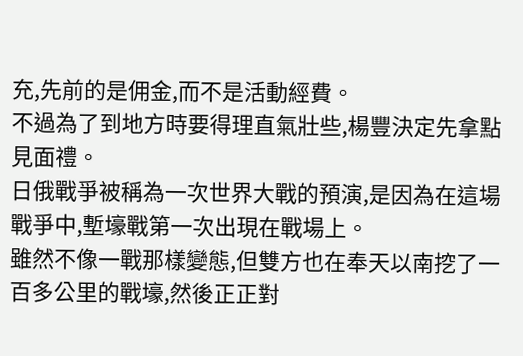充,先前的是佣金,而不是活動經費。
不過為了到地方時要得理直氣壯些,楊豐決定先拿點見面禮。
日俄戰爭被稱為一次世界大戰的預演,是因為在這場戰爭中,塹壕戰第一次出現在戰場上。
雖然不像一戰那樣變態,但雙方也在奉天以南挖了一百多公里的戰壕,然後正正對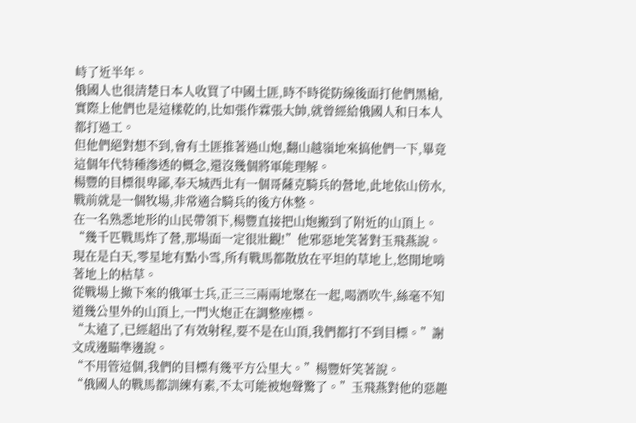峙了近半年。
俄國人也很清楚日本人收買了中國土匪,時不時從防線後面打他們黑槍,實際上他們也是這樣乾的,比如張作霖張大帥,就曾經給俄國人和日本人都打過工。
但他們絕對想不到,會有土匪推著過山炮,翻山越嶺地來搞他們一下,畢竟這個年代特種滲透的概念,還沒幾個將軍能理解。
楊豐的目標很卑鄙,奉天城西北有一個哥薩克騎兵的營地,此地依山傍水,戰前就是一個牧場,非常適合騎兵的後方休整。
在一名熟悉地形的山民帶領下,楊豐直接把山炮搬到了附近的山頂上。
“幾千匹戰馬炸了營,那場面一定很壯觀!”他邪惡地笑著對玉飛燕說。
現在是白天,零星地有點小雪,所有戰馬都散放在平坦的草地上,悠閒地啃著地上的枯草。
從戰場上撤下來的俄軍士兵,正三三兩兩地聚在一起,喝酒吹牛,絲毫不知道幾公里外的山頂上,一門火炮正在調整座標。
“太遠了,已經超出了有效射程,要不是在山頂,我們都打不到目標。”謝文成邊瞄準邊說。
“不用管這個,我們的目標有幾平方公里大。”楊豐奸笑著說。
“俄國人的戰馬都訓練有素,不太可能被炮聲驚了。”玉飛燕對他的惡趣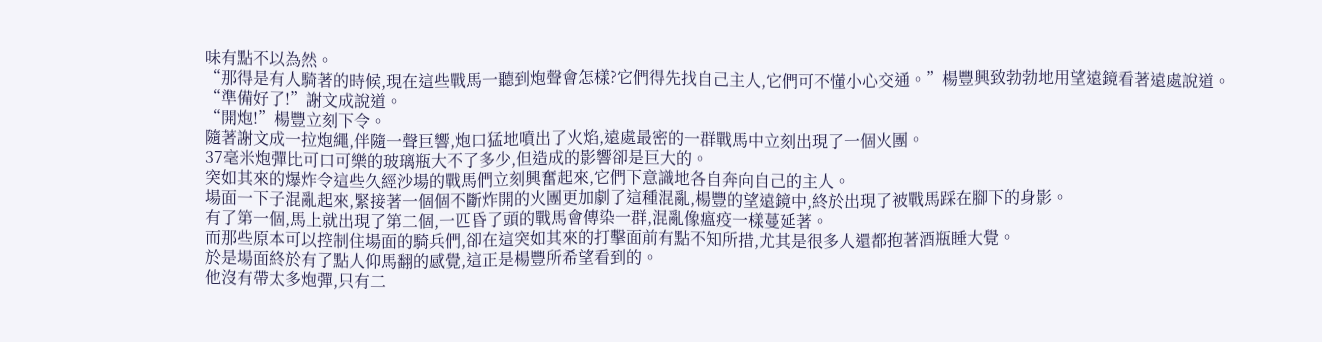味有點不以為然。
“那得是有人騎著的時候,現在這些戰馬一聽到炮聲會怎樣?它們得先找自己主人,它們可不懂小心交通。”楊豐興致勃勃地用望遠鏡看著遠處說道。
“準備好了!”謝文成說道。
“開炮!”楊豐立刻下令。
隨著謝文成一拉炮繩,伴隨一聲巨響,炮口猛地噴出了火焰,遠處最密的一群戰馬中立刻出現了一個火團。
37毫米炮彈比可口可樂的玻璃瓶大不了多少,但造成的影響卻是巨大的。
突如其來的爆炸令這些久經沙場的戰馬們立刻興奮起來,它們下意識地各自奔向自己的主人。
場面一下子混亂起來,緊接著一個個不斷炸開的火團更加劇了這種混亂,楊豐的望遠鏡中,終於出現了被戰馬踩在腳下的身影。
有了第一個,馬上就出現了第二個,一匹昏了頭的戰馬會傳染一群,混亂像瘟疫一樣蔓延著。
而那些原本可以控制住場面的騎兵們,卻在這突如其來的打擊面前有點不知所措,尤其是很多人還都抱著酒瓶睡大覺。
於是場面終於有了點人仰馬翻的感覺,這正是楊豐所希望看到的。
他沒有帶太多炮彈,只有二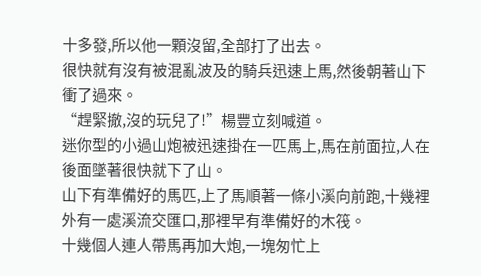十多發,所以他一顆沒留,全部打了出去。
很快就有沒有被混亂波及的騎兵迅速上馬,然後朝著山下衝了過來。
“趕緊撤,沒的玩兒了!”楊豐立刻喊道。
迷你型的小過山炮被迅速掛在一匹馬上,馬在前面拉,人在後面墜著很快就下了山。
山下有準備好的馬匹,上了馬順著一條小溪向前跑,十幾裡外有一處溪流交匯口,那裡早有準備好的木筏。
十幾個人連人帶馬再加大炮,一塊匆忙上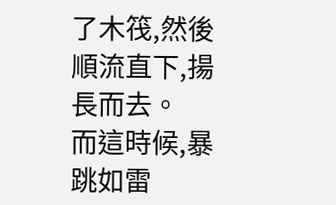了木筏,然後順流直下,揚長而去。
而這時候,暴跳如雷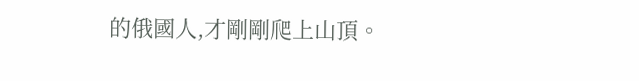的俄國人,才剛剛爬上山頂。